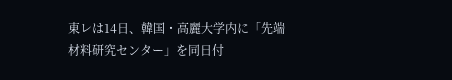東レは14日、韓国・高麗大学内に「先端材料研究センター」を同日付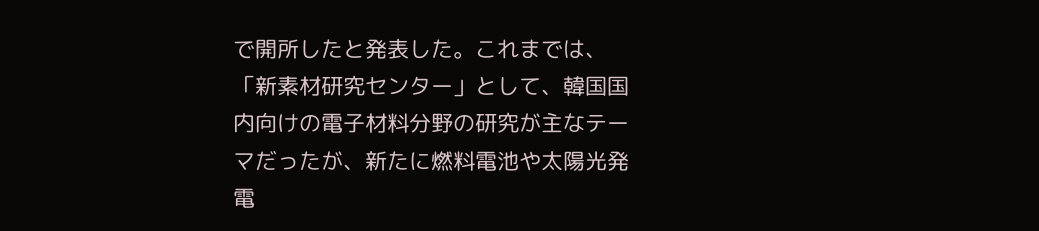で開所したと発表した。これまでは、「新素材研究センター」として、韓国国内向けの電子材料分野の研究が主なテーマだったが、新たに燃料電池や太陽光発電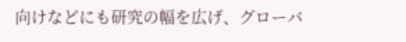向けなどにも研究の幅を広げ、グローバ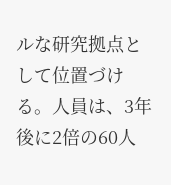ルな研究拠点として位置づける。人員は、3年後に2倍の60人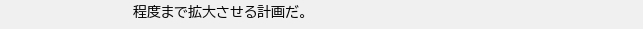程度まで拡大させる計画だ。